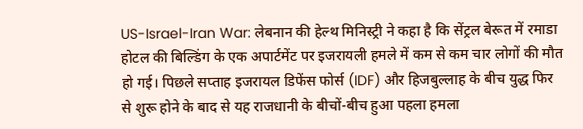US-Israel-Iran War: लेबनान की हेल्थ मिनिस्ट्री ने कहा है कि सेंट्रल बेरूत में रमाडा होटल की बिल्डिंग के एक अपार्टमेंट पर इजरायली हमले में कम से कम चार लोगों की मौत हो गई। पिछले सप्ताह इजरायल डिफेंस फोर्स (IDF) और हिजबुल्लाह के बीच युद्ध फिर से शुरू होने के बाद से यह राजधानी के बीचों-बीच हुआ पहला हमला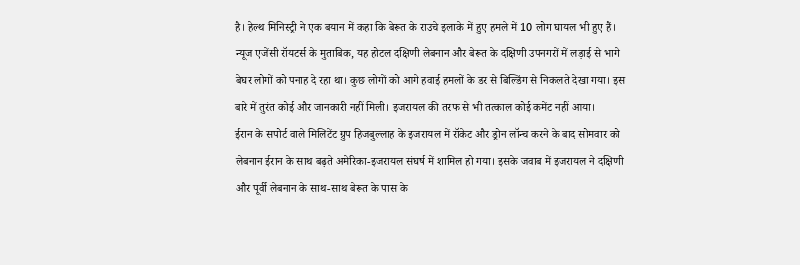है। हेल्थ मिनिस्ट्री ने एक बयान में कहा कि बेरूत के राउचे इलाके में हुए हमले में 10 लोग घायल भी हुए हैं।
न्यूज एजेंसी रॉयटर्स के मुताबिक, यह होटल दक्षिणी लेबनान और बेरूत के दक्षिणी उपनगरों में लड़ाई से भागे बेघर लोगों को पनाह दे रहा था। कुछ लोगों को आगे हवाई हमलों के डर से बिल्डिंग से निकलते देखा गया। इस बारे में तुरंत कोई और जानकारी नहीं मिली। इजरायल की तरफ से भी तत्काल कोई कमेंट नहीं आया।
ईरान के सपोर्ट वाले मिलिटेंट ग्रुप हिजबुल्लाह के इजरायल में रॉकेट और ड्रोन लॉन्च करने के बाद सोमवार को लेबनान ईरान के साथ बढ़ते अमेरिका-इजरायल संघर्ष में शामिल हो गया। इसके जवाब में इजरायल ने दक्षिणी और पूर्वी लेबनान के साथ-साथ बेरूत के पास के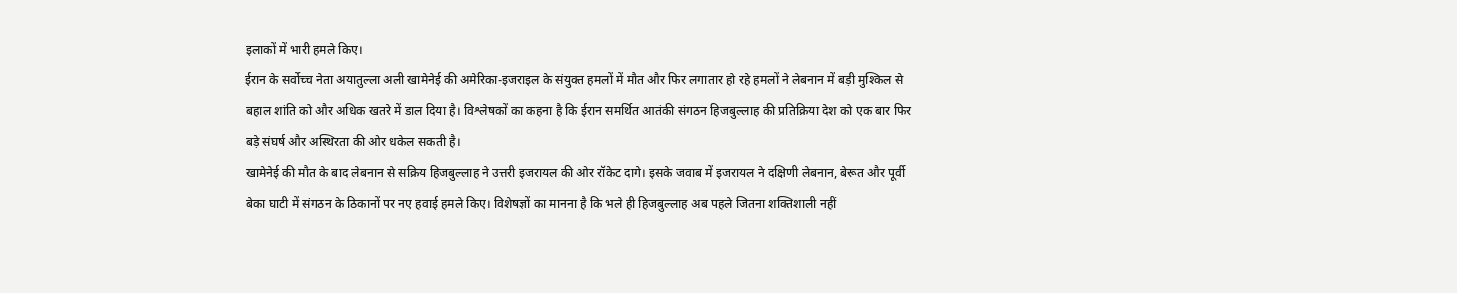इलाकों में भारी हमले किए।
ईरान के सर्वोच्च नेता अयातुल्ला अली खामेनेई की अमेरिका-इजराइल के संयुक्त हमलों में मौत और फिर लगातार हो रहे हमलों ने लेबनान में बड़ी मुश्किल से बहाल शांति को और अधिक खतरे में डाल दिया है। विश्लेषकों का कहना है कि ईरान समर्थित आतंकी संगठन हिजबुल्लाह की प्रतिक्रिया देश को एक बार फिर बड़े संघर्ष और अस्थिरता की ओर धकेल सकती है।
खामेनेई की मौत के बाद लेबनान से सक्रिय हिजबुल्लाह ने उत्तरी इजरायल की ओर रॉकेट दागे। इसके जवाब में इजरायल ने दक्षिणी लेबनान, बेरूत और पूर्वी बेका घाटी में संगठन के ठिकानों पर नए हवाई हमले किए। विशेषज्ञों का मानना है कि भले ही हिजबुल्लाह अब पहले जितना शक्तिशाली नहीं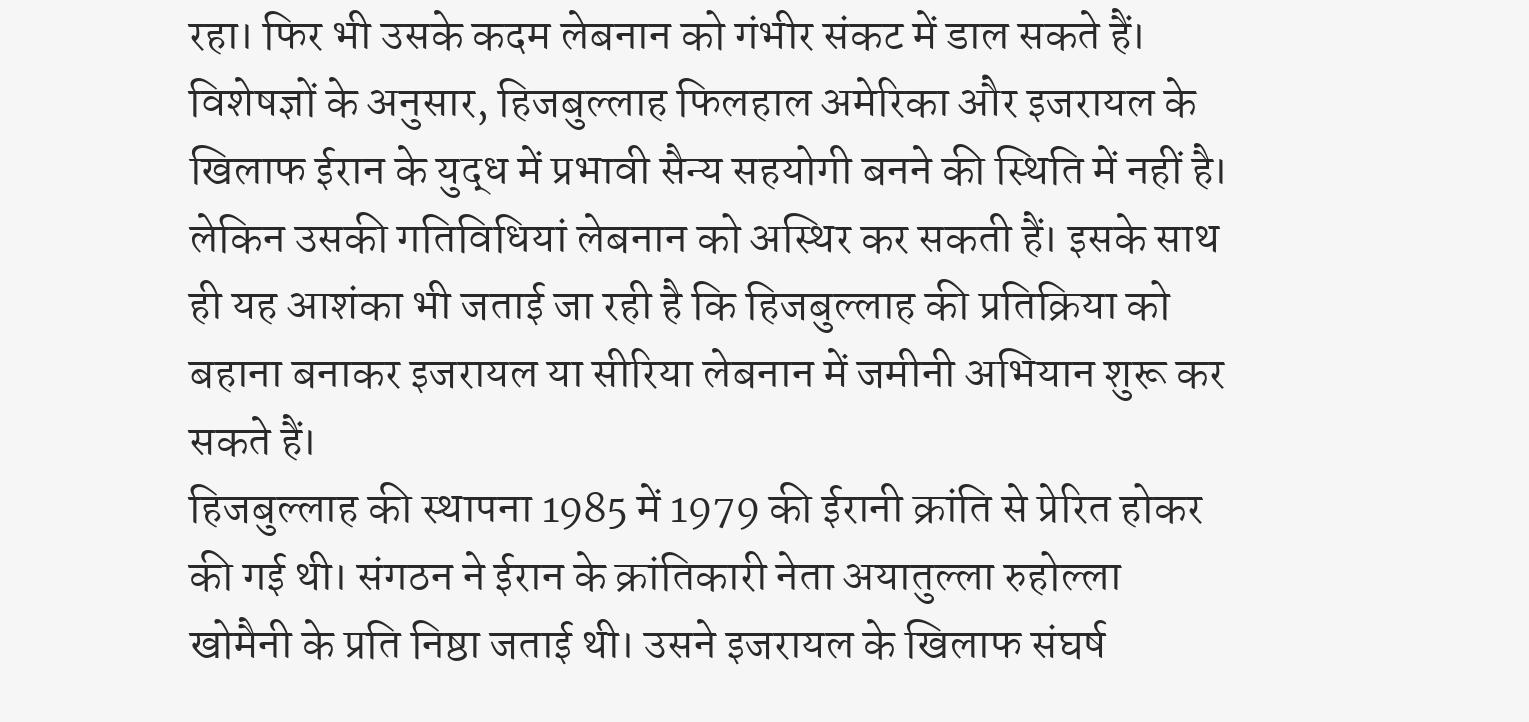रहा। फिर भी उसके कदम लेबनान को गंभीर संकट में डाल सकते हैं।
विशेषज्ञों के अनुसार, हिजबुल्लाह फिलहाल अमेरिका और इजरायल के खिलाफ ईरान के युद्ध में प्रभावी सैन्य सहयोगी बनने की स्थिति में नहीं है। लेकिन उसकी गतिविधियां लेबनान को अस्थिर कर सकती हैं। इसके साथ ही यह आशंका भी जताई जा रही है कि हिजबुल्लाह की प्रतिक्रिया को बहाना बनाकर इजरायल या सीरिया लेबनान में जमीनी अभियान शुरू कर सकते हैं।
हिजबुल्लाह की स्थापना 1985 में 1979 की ईरानी क्रांति से प्रेरित होकर की गई थी। संगठन ने ईरान के क्रांतिकारी नेता अयातुल्ला रुहोल्ला खोमैनी के प्रति निष्ठा जताई थी। उसने इजरायल के खिलाफ संघर्ष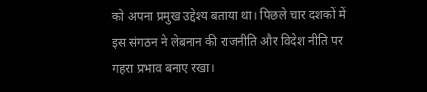को अपना प्रमुख उद्देश्य बताया था। पिछले चार दशकों में इस संगठन ने लेबनान की राजनीति और विदेश नीति पर गहरा प्रभाव बनाए रखा।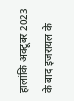हालांकि अक्टूबर 2023 के बाद इजरायल के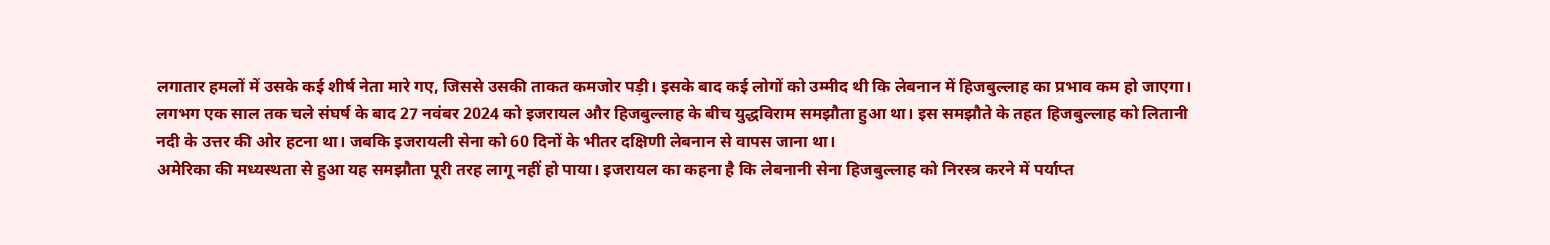लगातार हमलों में उसके कई शीर्ष नेता मारे गए, जिससे उसकी ताकत कमजोर पड़ी। इसके बाद कई लोगों को उम्मीद थी कि लेबनान में हिजबुल्लाह का प्रभाव कम हो जाएगा।
लगभग एक साल तक चले संघर्ष के बाद 27 नवंबर 2024 को इजरायल और हिजबुल्लाह के बीच युद्धविराम समझौता हुआ था। इस समझौते के तहत हिजबुल्लाह को लितानी नदी के उत्तर की ओर हटना था। जबकि इजरायली सेना को 60 दिनों के भीतर दक्षिणी लेबनान से वापस जाना था।
अमेरिका की मध्यस्थता से हुआ यह समझौता पूरी तरह लागू नहीं हो पाया। इजरायल का कहना है कि लेबनानी सेना हिजबुल्लाह को निरस्त्र करने में पर्याप्त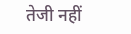तेजी नहीं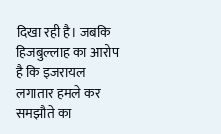दिखा रही है। जबकि हिजबुल्लाह का आरोप है कि इजरायल लगातार हमले कर समझौते का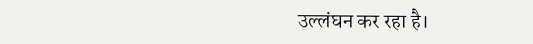उल्लंघन कर रहा है।